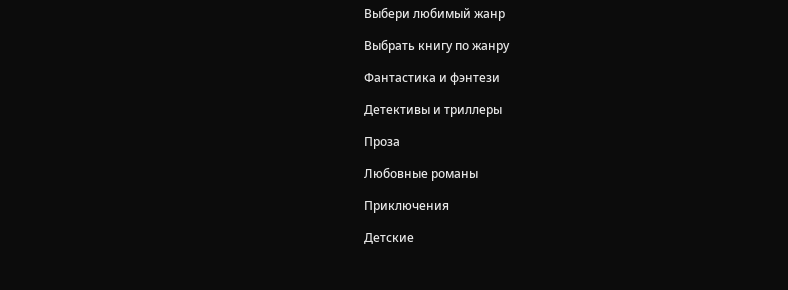Выбери любимый жанр

Выбрать книгу по жанру

Фантастика и фэнтези

Детективы и триллеры

Проза

Любовные романы

Приключения

Детские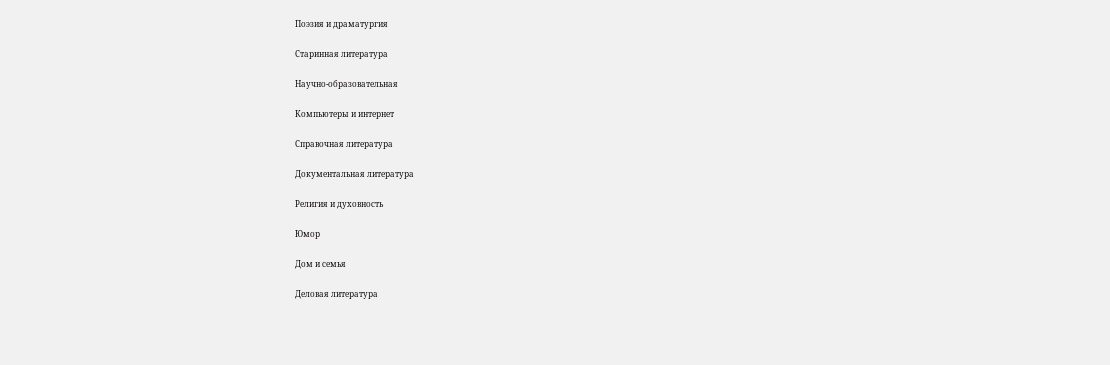Поэзия и драматургия

Старинная литература

Научно-образовательная

Компьютеры и интернет

Справочная литература

Документальная литература

Религия и духовность

Юмор

Дом и семья

Деловая литература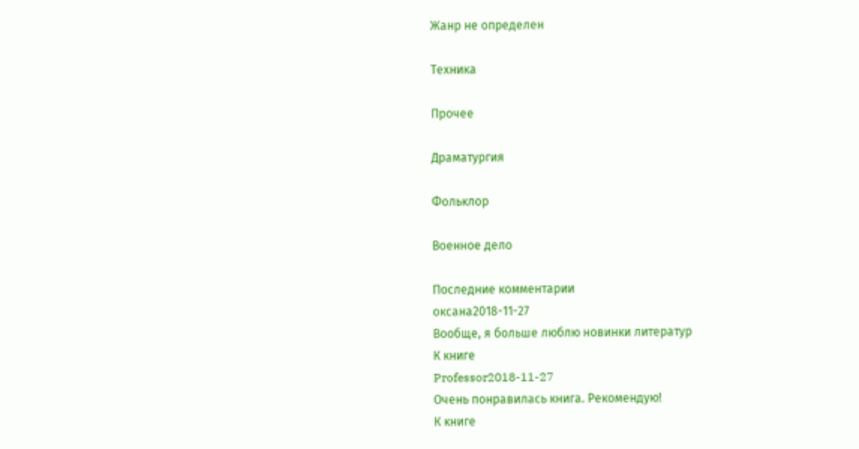Жанр не определен

Техника

Прочее

Драматургия

Фольклор

Военное дело

Последние комментарии
оксана2018-11-27
Вообще, я больше люблю новинки литератур
К книге
Professor2018-11-27
Очень понравилась книга. Рекомендую!
К книге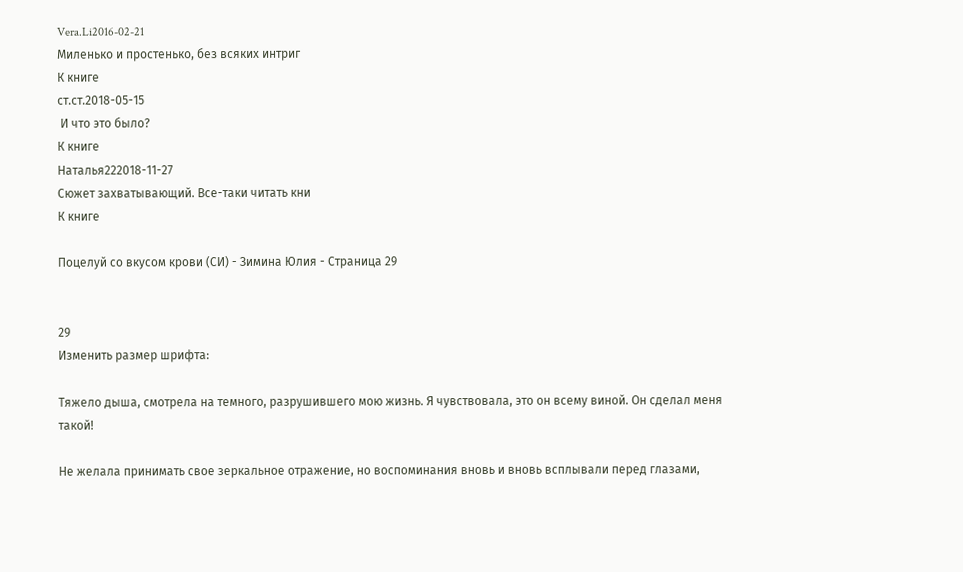Vera.Li2016-02-21
Миленько и простенько, без всяких интриг
К книге
ст.ст.2018-05-15
 И что это было?
К книге
Наталья222018-11-27
Сюжет захватывающий. Все-таки читать кни
К книге

Поцелуй со вкусом крови (СИ) - Зимина Юлия - Страница 29


29
Изменить размер шрифта:

Тяжело дыша, смотрела на темного, разрушившего мою жизнь. Я чувствовала, это он всему виной. Он сделал меня такой!

Не желала принимать свое зеркальное отражение, но воспоминания вновь и вновь всплывали перед глазами,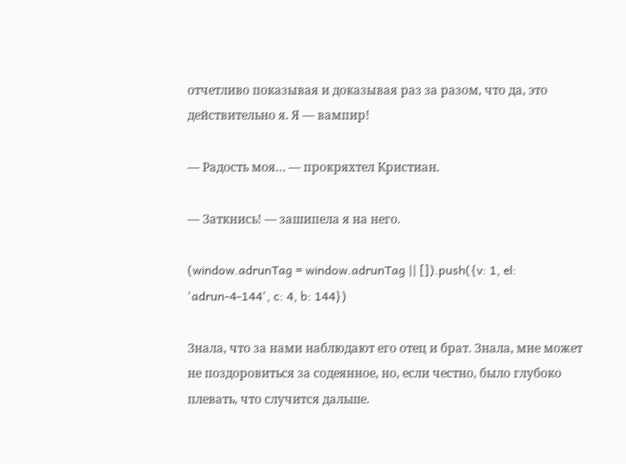отчетливо показывая и доказывая раз за разом, что да, это действительно я. Я — вампир!

— Радость моя… — прокряхтел Кристиан.

— Заткнись! — зашипела я на него.

(window.adrunTag = window.adrunTag || []).push({v: 1, el: 'adrun-4-144', c: 4, b: 144})

Знала, что за нами наблюдают его отец и брат. Знала, мне может не поздоровиться за содеянное, но, если честно, было глубоко плевать, что случится дальше.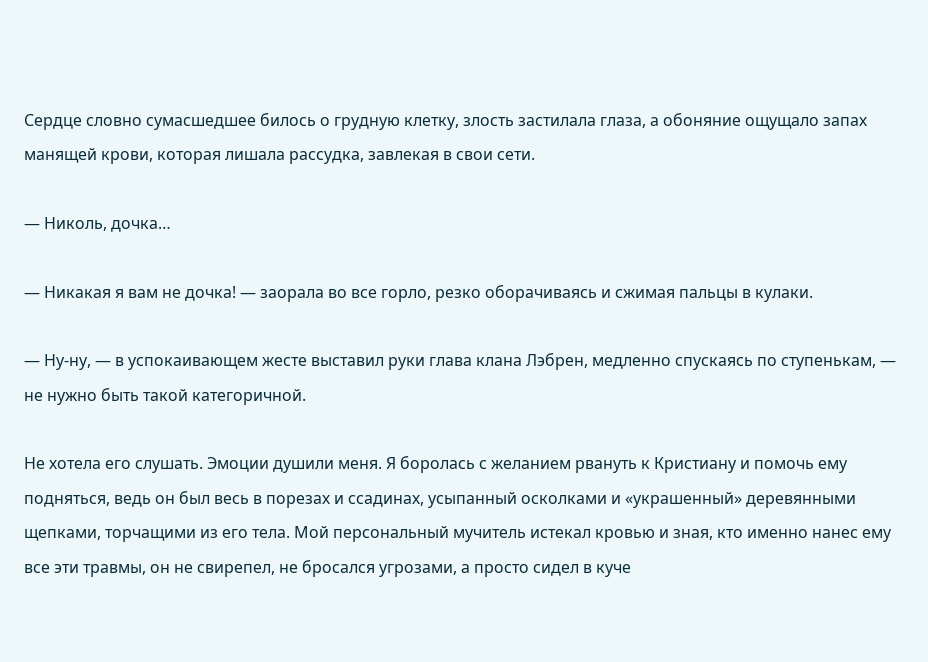Сердце словно сумасшедшее билось о грудную клетку, злость застилала глаза, а обоняние ощущало запах манящей крови, которая лишала рассудка, завлекая в свои сети.

— Николь, дочка…

— Никакая я вам не дочка! — заорала во все горло, резко оборачиваясь и сжимая пальцы в кулаки.

— Ну-ну, — в успокаивающем жесте выставил руки глава клана Лэбрен, медленно спускаясь по ступенькам, — не нужно быть такой категоричной.

Не хотела его слушать. Эмоции душили меня. Я боролась с желанием рвануть к Кристиану и помочь ему подняться, ведь он был весь в порезах и ссадинах, усыпанный осколками и «украшенный» деревянными щепками, торчащими из его тела. Мой персональный мучитель истекал кровью и зная, кто именно нанес ему все эти травмы, он не свирепел, не бросался угрозами, а просто сидел в куче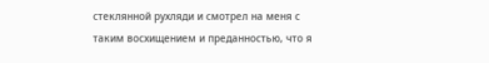стеклянной рухляди и смотрел на меня с таким восхищением и преданностью, что я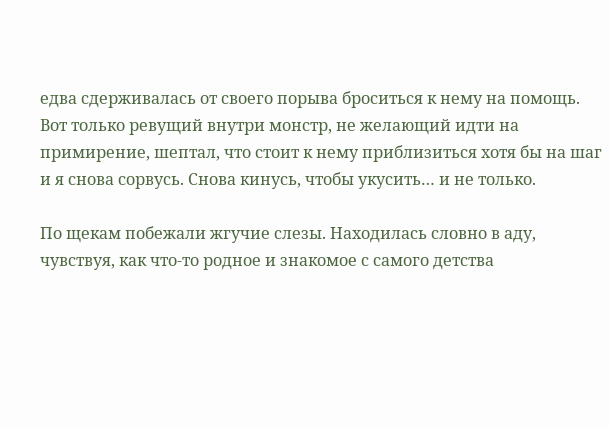едва сдерживалась от своего порыва броситься к нему на помощь. Вот только ревущий внутри монстр, не желающий идти на примирение, шептал, что стоит к нему приблизиться хотя бы на шаг и я снова сорвусь. Снова кинусь, чтобы укусить… и не только.

По щекам побежали жгучие слезы. Находилась словно в аду, чувствуя, как что-то родное и знакомое с самого детства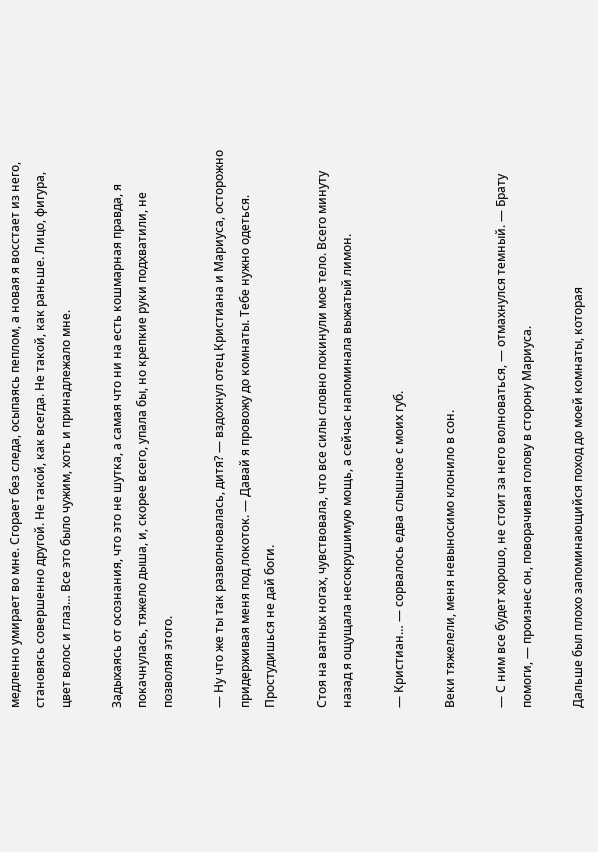медленно умирает во мне. Сгорает без следа, осыпаясь пеплом, а новая я восстает из него, становясь совершенно другой. Не такой, как всегда. Не такой, как раньше. Лицо, фигура, цвет волос и глаз… Все это было чужим, хоть и принадлежало мне.

Задыхаясь от осознания, что это не шутка, а самая что ни на есть кошмарная правда, я покачнулась, тяжело дыша, и, скорее всего, упала бы, но крепкие руки подхватили, не позволяя этого.

— Ну что же ты так разволновалась, дитя? — вздохнул отец Кристиана и Мариуса, осторожно придерживая меня под локоток. — Давай я провожу до комнаты. Тебе нужно одеться. Простудишься не дай боги.

Стоя на ватных ногах, чувствовала, что все силы словно покинули мое тело. Всего минуту назад я ощущала несокрушимую мощь, а сейчас напоминала выжатый лимон.

— Кристиан… — сорвалось едва слышное с моих губ.

Веки тяжелели, меня невыносимо клонило в сон.

— С ним все будет хорошо, не стоит за него волноваться, — отмахнулся темный. — Брату помоги, — произнес он, поворачивая голову в сторону Мариуса.

Дальше был плохо запоминающийся поход до моей комнаты, которая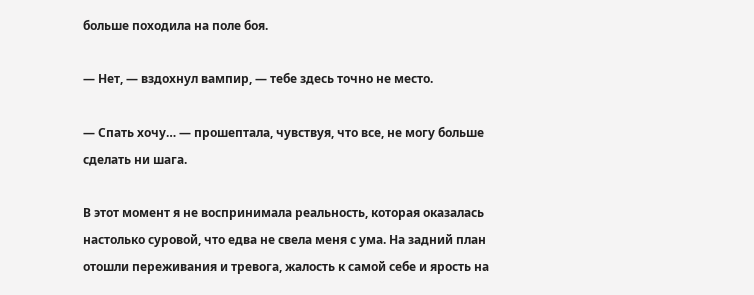больше походила на поле боя.

— Нет, — вздохнул вампир, — тебе здесь точно не место.

— Спать хочу… — прошептала, чувствуя, что все, не могу больше сделать ни шага.

В этот момент я не воспринимала реальность, которая оказалась настолько суровой, что едва не свела меня с ума. На задний план отошли переживания и тревога, жалость к самой себе и ярость на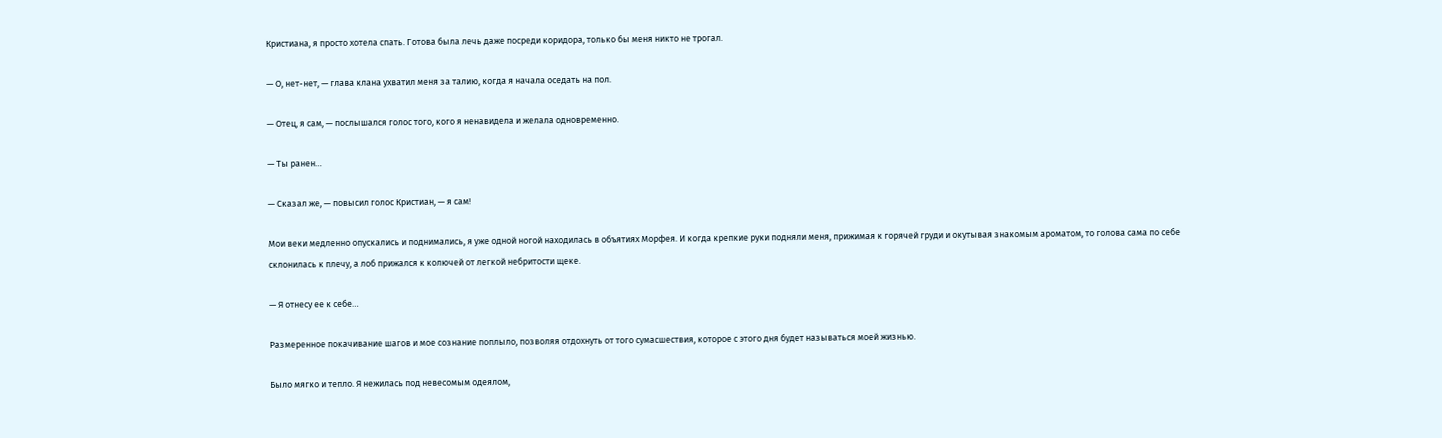Кристиана, я просто хотела спать. Готова была лечь даже посреди коридора, только бы меня никто не трогал.

— О, нет-нет, — глава клана ухватил меня за талию, когда я начала оседать на пол.

— Отец, я сам, — послышался голос того, кого я ненавидела и желала одновременно.

— Ты ранен…

— Сказал же, — повысил голос Кристиан, — я сам!

Мои веки медленно опускались и поднимались, я уже одной ногой находилась в объятиях Морфея. И когда крепкие руки подняли меня, прижимая к горячей груди и окутывая знакомым ароматом, то голова сама по себе склонилась к плечу, а лоб прижался к колючей от легкой небритости щеке.

— Я отнесу ее к себе…

Размеренное покачивание шагов и мое сознание поплыло, позволяя отдохнуть от того сумасшествия, которое с этого дня будет называться моей жизнью.

Было мягко и тепло. Я нежилась под невесомым одеялом,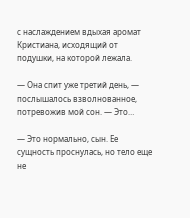с наслаждением вдыхая аромат Кристиана, исходящий от подушки, на которой лежала.

— Она спит уже третий день, — послышалось взволнованное, потревожив мой сон. — Это…

— Это нормально, сын. Ее сущность проснулась, но тело еще не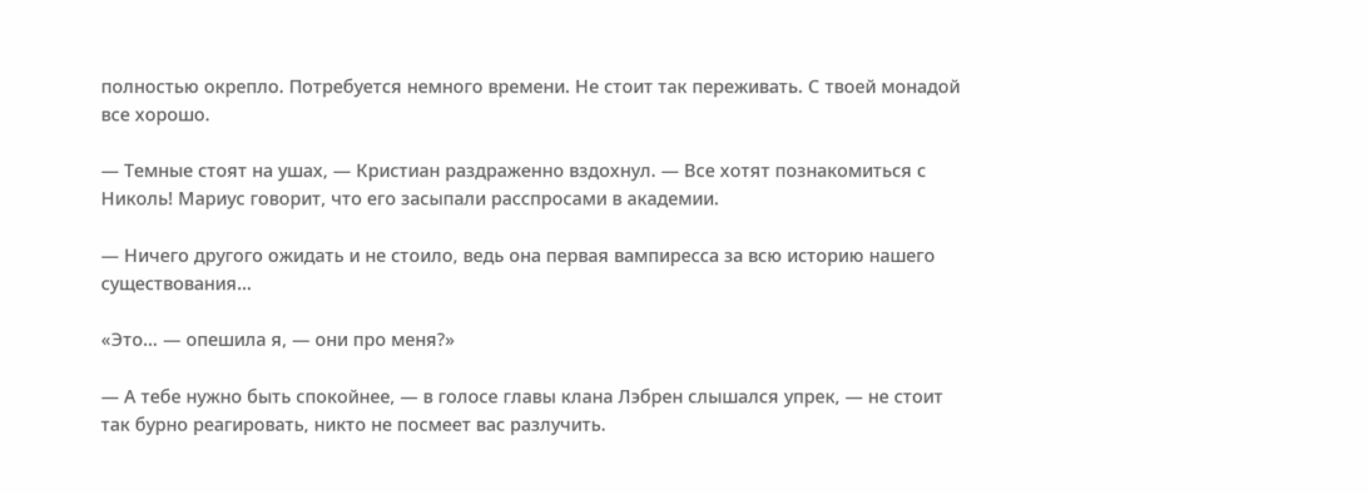полностью окрепло. Потребуется немного времени. Не стоит так переживать. С твоей монадой все хорошо.

— Темные стоят на ушах, — Кристиан раздраженно вздохнул. — Все хотят познакомиться с Николь! Мариус говорит, что его засыпали расспросами в академии.

— Ничего другого ожидать и не стоило, ведь она первая вампиресса за всю историю нашего существования…

«Это… — опешила я, — они про меня?»

— А тебе нужно быть спокойнее, — в голосе главы клана Лэбрен слышался упрек, — не стоит так бурно реагировать, никто не посмеет вас разлучить.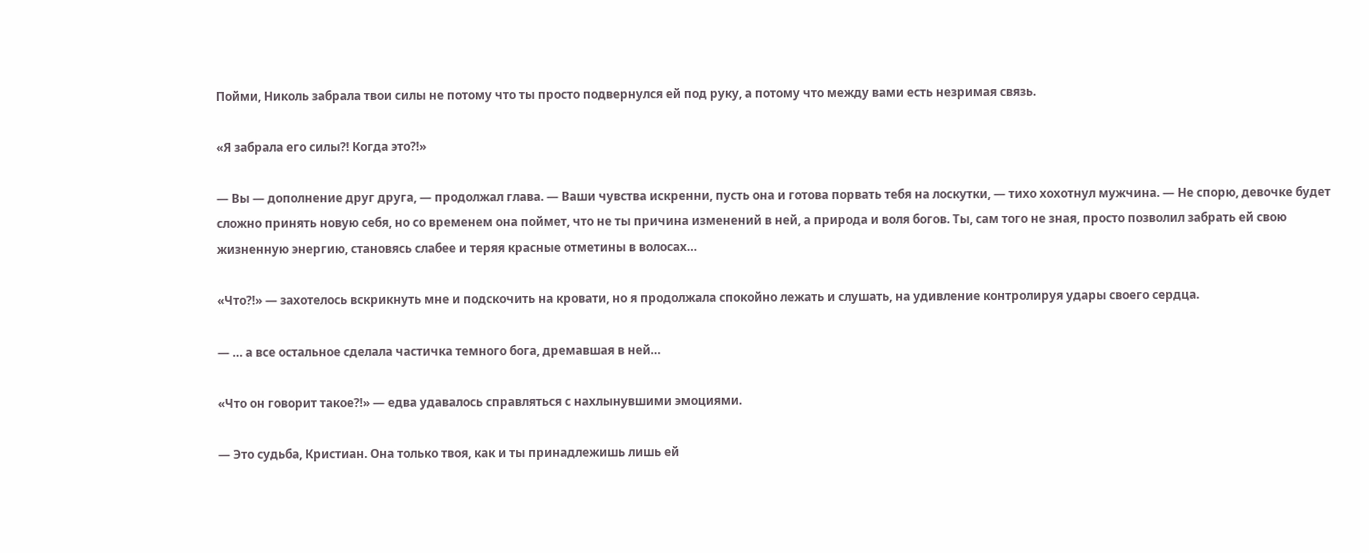Пойми, Николь забрала твои силы не потому что ты просто подвернулся ей под руку, а потому что между вами есть незримая связь.

«Я забрала его силы⁈ Когда это⁈»

— Вы — дополнение друг друга, — продолжал глава. — Ваши чувства искренни, пусть она и готова порвать тебя на лоскутки, — тихо хохотнул мужчина. — Не спорю, девочке будет сложно принять новую себя, но со временем она поймет, что не ты причина изменений в ней, а природа и воля богов. Ты, сам того не зная, просто позволил забрать ей свою жизненную энергию, становясь слабее и теряя красные отметины в волосах…

«Что⁈» — захотелось вскрикнуть мне и подскочить на кровати, но я продолжала спокойно лежать и слушать, на удивление контролируя удары своего сердца.

— … а все остальное сделала частичка темного бога, дремавшая в ней…

«Что он говорит такое⁈» — едва удавалось справляться с нахлынувшими эмоциями.

— Это судьба, Кристиан. Она только твоя, как и ты принадлежишь лишь ей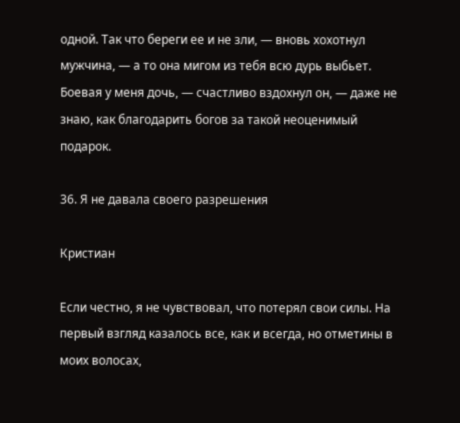одной. Так что береги ее и не зли, — вновь хохотнул мужчина, — а то она мигом из тебя всю дурь выбьет. Боевая у меня дочь, — счастливо вздохнул он, — даже не знаю, как благодарить богов за такой неоценимый подарок.

36. Я не давала своего разрешения

Кристиан

Если честно, я не чувствовал, что потерял свои силы. На первый взгляд казалось все, как и всегда, но отметины в моих волосах,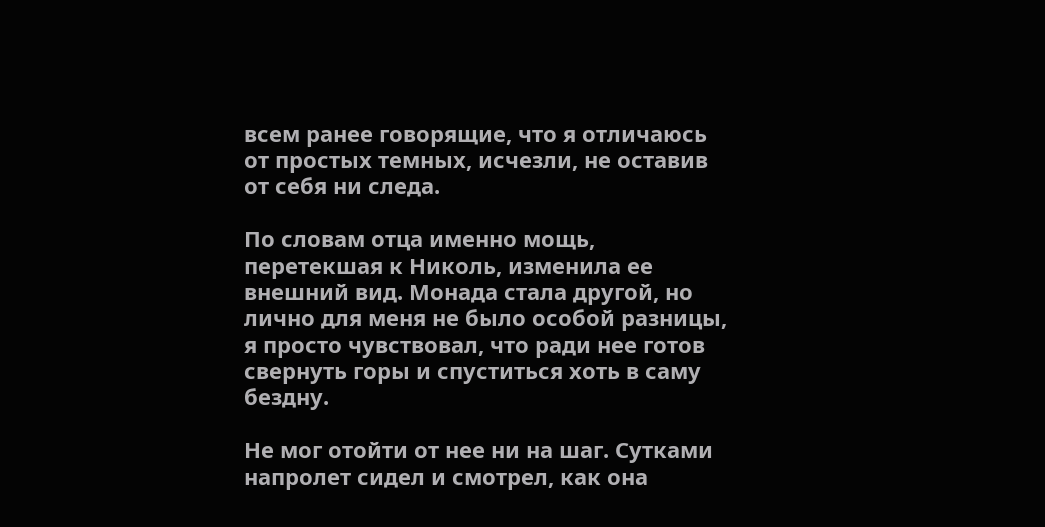всем ранее говорящие, что я отличаюсь от простых темных, исчезли, не оставив от себя ни следа.

По словам отца именно мощь, перетекшая к Николь, изменила ее внешний вид. Монада стала другой, но лично для меня не было особой разницы, я просто чувствовал, что ради нее готов свернуть горы и спуститься хоть в саму бездну.

Не мог отойти от нее ни на шаг. Сутками напролет сидел и смотрел, как она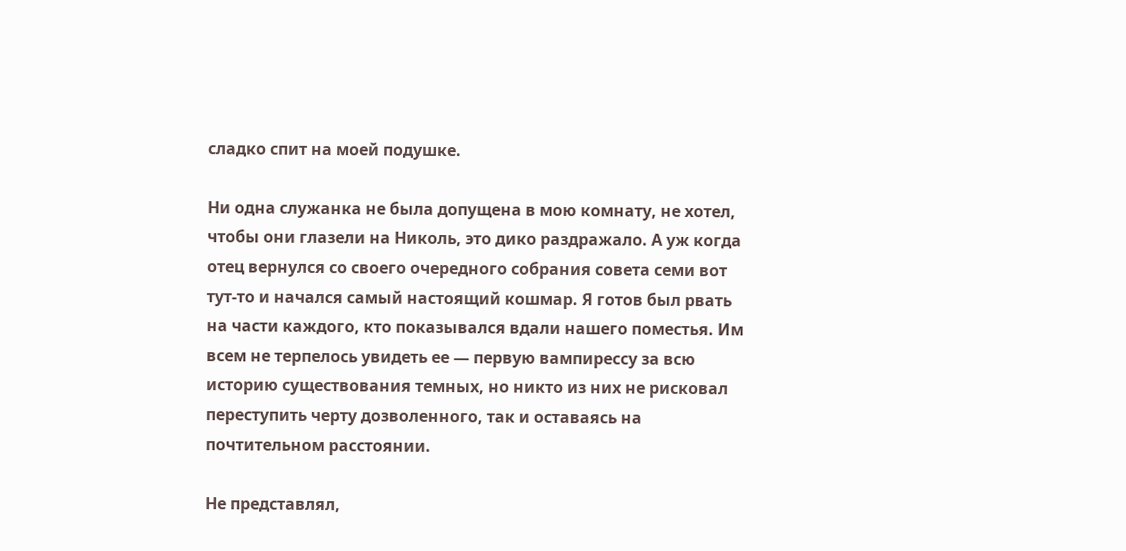сладко спит на моей подушке.

Ни одна служанка не была допущена в мою комнату, не хотел, чтобы они глазели на Николь, это дико раздражало. А уж когда отец вернулся со своего очередного собрания совета семи вот тут-то и начался самый настоящий кошмар. Я готов был рвать на части каждого, кто показывался вдали нашего поместья. Им всем не терпелось увидеть ее — первую вампирессу за всю историю существования темных, но никто из них не рисковал переступить черту дозволенного, так и оставаясь на почтительном расстоянии.

Не представлял,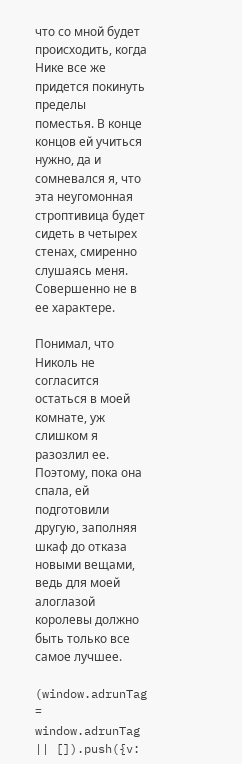что со мной будет происходить, когда Нике все же придется покинуть пределы поместья. В конце концов ей учиться нужно, да и сомневался я, что эта неугомонная строптивица будет сидеть в четырех стенах, смиренно слушаясь меня. Совершенно не в ее характере.

Понимал, что Николь не согласится остаться в моей комнате, уж слишком я разозлил ее. Поэтому, пока она спала, ей подготовили другую, заполняя шкаф до отказа новыми вещами, ведь для моей алоглазой королевы должно быть только все самое лучшее.

(window.adrunTag = window.adrunTag || []).push({v: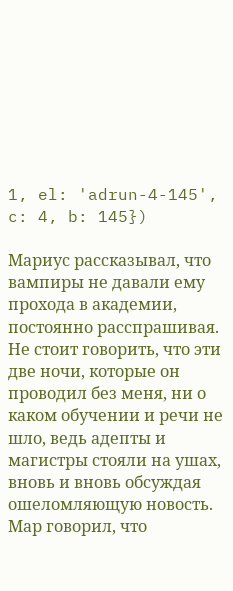1, el: 'adrun-4-145', c: 4, b: 145})

Мариус рассказывал, что вампиры не давали ему прохода в академии, постоянно расспрашивая. Не стоит говорить, что эти две ночи, которые он проводил без меня, ни о каком обучении и речи не шло, ведь адепты и магистры стояли на ушах, вновь и вновь обсуждая ошеломляющую новость. Мар говорил, что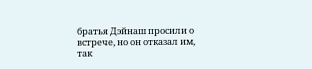братья Дэйнаш просили о встрече, но он отказал им, так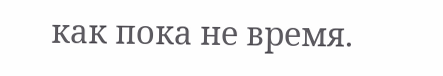как пока не время.